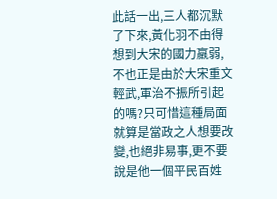此話一出,三人都沉默了下來,黃化羽不由得想到大宋的國力羸弱,不也正是由於大宋重文輕武,軍治不振所引起的嗎?只可惜這種局面就算是當政之人想要改變,也絕非易事,更不要說是他一個平民百姓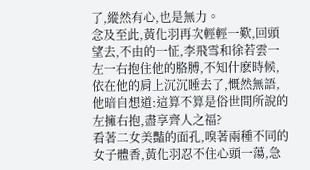了,縱然有心,也是無力。
念及至此,黃化羽再次輕輕一歎,回頭望去,不由的一怔,李飛雪和徐若雲一左一右抱住他的胳膊,不知什麽時候,依在他的肩上沉沉睡去了,慨然無語,他暗自想道:這算不算是俗世間所說的左擁右抱,盡享齊人之福?
看著二女美豔的面孔,嗅著兩種不同的女子體香,黃化羽忍不住心頭一蕩,急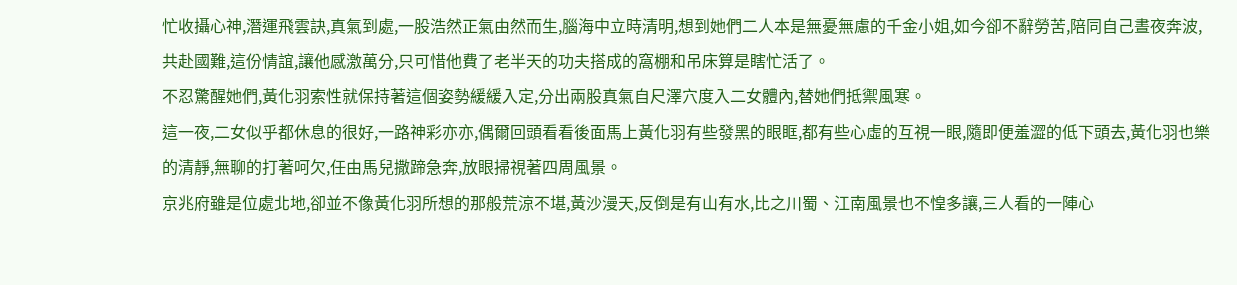忙收攝心神,潛運飛雲訣,真氣到處,一股浩然正氣由然而生,腦海中立時清明,想到她們二人本是無憂無慮的千金小姐,如今卻不辭勞苦,陪同自己晝夜奔波,共赴國難,這份情誼,讓他感激萬分,只可惜他費了老半天的功夫搭成的窩棚和吊床算是瞎忙活了。
不忍驚醒她們,黃化羽索性就保持著這個姿勢緩緩入定,分出兩股真氣自尺澤穴度入二女體內,替她們抵禦風寒。
這一夜,二女似乎都休息的很好,一路神彩亦亦,偶爾回頭看看後面馬上黃化羽有些發黑的眼眶,都有些心虛的互視一眼,隨即便羞澀的低下頭去,黃化羽也樂的清靜,無聊的打著呵欠,任由馬兒撒蹄急奔,放眼掃視著四周風景。
京兆府雖是位處北地,卻並不像黃化羽所想的那般荒涼不堪,黃沙漫天,反倒是有山有水,比之川蜀、江南風景也不惶多讓,三人看的一陣心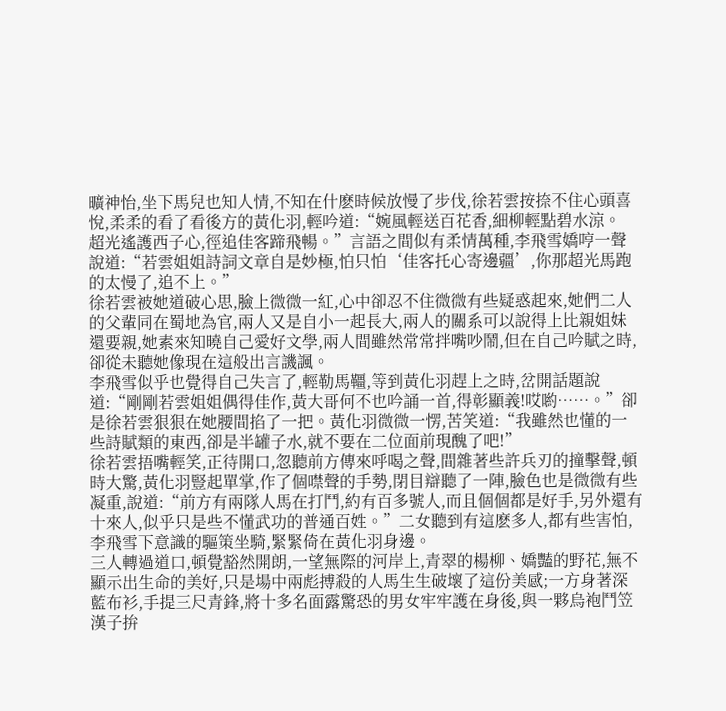曠神怡,坐下馬兒也知人情,不知在什麽時候放慢了步伐,徐若雲按捺不住心頭喜悅,柔柔的看了看後方的黃化羽,輕吟道:“婉風輕送百花香,細柳輕點碧水涼。
超光遙護西子心,徑追佳客蹄飛暢。”言語之間似有柔情萬種,李飛雪嬌哼一聲說道:“若雲姐姐詩詞文章自是妙極,怕只怕‘佳客托心寄邊疆’,你那超光馬跑的太慢了,追不上。”
徐若雲被她道破心思,臉上微微一紅,心中卻忍不住微微有些疑惑起來,她們二人的父輩同在蜀地為官,兩人又是自小一起長大,兩人的關系可以說得上比親姐妹還要親,她素來知曉自己愛好文學,兩人間雖然常常拌嘴吵鬧,但在自己吟賦之時,卻從未聽她像現在這般出言譏諷。
李飛雪似乎也覺得自己失言了,輕勒馬韁,等到黃化羽趕上之時,岔開話題說道:“剛剛若雲姐姐偶得佳作,黃大哥何不也吟誦一首,得彰顯義!哎喲……。”卻是徐若雲狠狠在她腰間掐了一把。黃化羽微微一愣,苦笑道:“我雖然也懂的一些詩賦類的東西,卻是半罐子水,就不要在二位面前現醜了吧!”
徐若雲捂嘴輕笑,正待開口,忽聽前方傳來呼喝之聲,間雜著些許兵刃的撞擊聲,頓時大驚,黃化羽豎起單掌,作了個噤聲的手勢,閉目辯聽了一陣,臉色也是微微有些凝重,說道:“前方有兩隊人馬在打鬥,約有百多號人,而且個個都是好手,另外還有十來人,似乎只是些不懂武功的普通百姓。”二女聽到有這麽多人,都有些害怕,李飛雪下意識的驅策坐騎,緊緊倚在黃化羽身邊。
三人轉過道口,頓覺豁然開朗,一望無際的河岸上,青翠的楊柳、嬌豔的野花,無不顯示出生命的美好,只是場中兩彪搏殺的人馬生生破壞了這份美感;一方身著深藍布衫,手提三尺青鋒,將十多名面露驚恐的男女牢牢護在身後,與一夥烏袍鬥笠漢子拚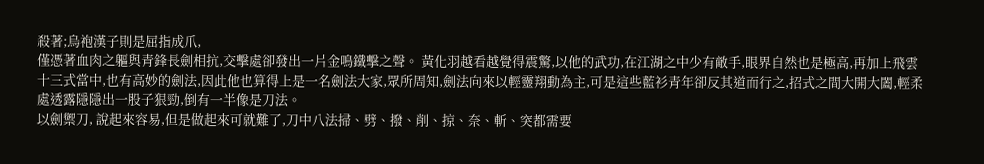殺著;烏袍漢子則是屈指成爪,
僅憑著血肉之軀與青鋒長劍相抗,交擊處卻發出一片金鳴鐵擊之聲。 黃化羽越看越覺得震驚,以他的武功,在江湖之中少有敵手,眼界自然也是極高,再加上飛雲十三式當中,也有高妙的劍法,因此他也算得上是一名劍法大家,眾所周知,劍法向來以輕靈翔動為主,可是這些藍衫青年卻反其道而行之,招式之間大開大闔,輕柔處透露隱隱出一股子狠勁,倒有一半像是刀法。
以劍禦刀, 說起來容易,但是做起來可就難了,刀中八法掃、劈、撥、削、掠、奈、斬、突都需要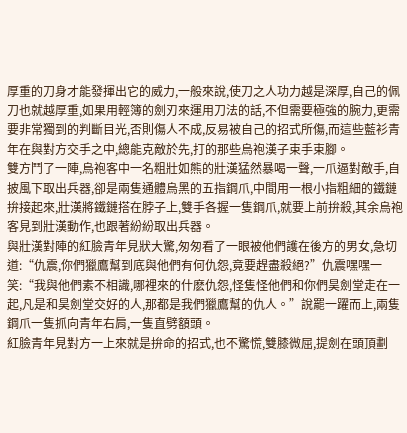厚重的刀身才能發揮出它的威力,一般來說,使刀之人功力越是深厚,自己的佩刀也就越厚重,如果用輕簿的劍刃來運用刀法的話,不但需要極強的腕力,更需要非常獨到的判斷目光,否則傷人不成,反易被自己的招式所傷,而這些藍衫青年在與對方交手之中,總能克敵於先,打的那些烏袍漢子束手束腳。
雙方鬥了一陣,烏袍客中一名粗壯如熊的壯漢猛然暴喝一聲,一爪逼對敵手,自披風下取出兵器,卻是兩隻通體烏黑的五指鋼爪,中間用一根小指粗細的鐵鏈拚接起來,壯漢將鐵鏈搭在脖子上,雙手各握一隻鋼爪,就要上前拚殺,其余烏袍客見到壯漢動作,也跟著紛紛取出兵器。
與壯漢對陣的紅臉青年見狀大驚,匆匆看了一眼被他們護在後方的男女,急切道:“仇震,你們獵鷹幫到底與他們有何仇怨,竟要趕盡殺絕?”仇震嘿嘿一笑:“我與他們素不相識,哪裡來的什麽仇怨,怪隻怪他們和你們昊劍堂走在一起,凡是和昊劍堂交好的人,那都是我們獵鷹幫的仇人。”說罷一躍而上,兩隻鋼爪一隻抓向青年右肩,一隻直劈額頭。
紅臉青年見對方一上來就是拚命的招式,也不驚慌,雙膝微屈,提劍在頭頂劃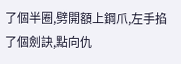了個半圈,劈開額上鋼爪,左手掐了個劍訣,點向仇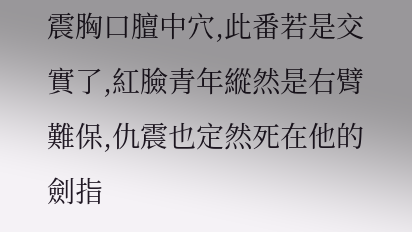震胸口膻中穴,此番若是交實了,紅臉青年縱然是右臂難保,仇震也定然死在他的劍指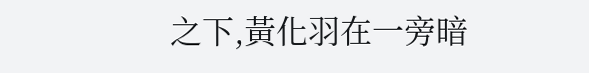之下,黃化羽在一旁暗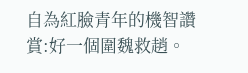自為紅臉青年的機智讚賞:好一個圍魏救趙。